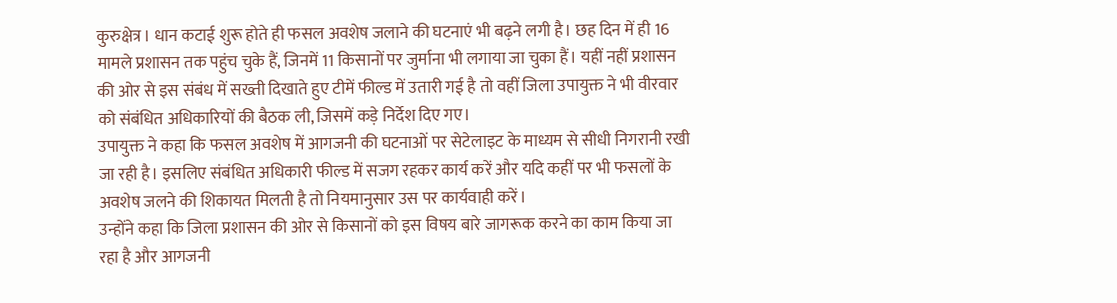कुरुक्षेत्र। धान कटाई शुरू होते ही फसल अवशेष जलाने की घटनाएं भी बढ़ने लगी है। छह दिन में ही 16 मामले प्रशासन तक पहुंच चुके हैं, जिनमें 11 किसानों पर जुर्माना भी लगाया जा चुका हैं। यहीं नहीं प्रशासन की ओर से इस संबंध में सख्ती दिखाते हुए टीमें फील्ड में उतारी गई है तो वहीं जिला उपायुक्त ने भी वीरवार को संबंधित अधिकारियों की बैठक ली, जिसमें कड़े निर्देश दिए गए।
उपायुक्त ने कहा कि फसल अवशेष में आगजनी की घटनाओं पर सेटेलाइट के माध्यम से सीधी निगरानी रखी जा रही है। इसलिए संबंधित अधिकारी फील्ड में सजग रहकर कार्य करें और यदि कहीं पर भी फसलों के अवशेष जलने की शिकायत मिलती है तो नियमानुसार उस पर कार्यवाही करें।
उन्होंने कहा कि जिला प्रशासन की ओर से किसानों को इस विषय बारे जागरूक करने का काम किया जा रहा है और आगजनी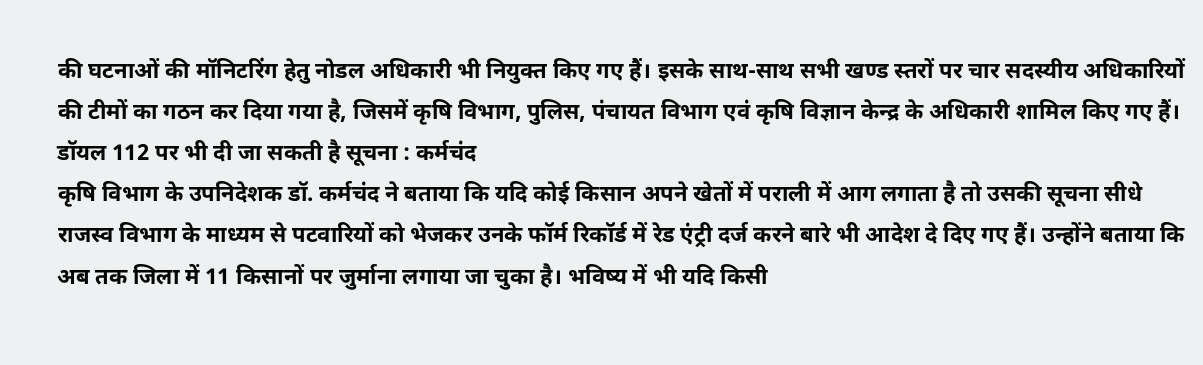की घटनाओं की मॉनिटरिंग हेतु नोडल अधिकारी भी नियुक्त किए गए हैं। इसके साथ-साथ सभी खण्ड स्तरों पर चार सदस्यीय अधिकारियों की टीमों का गठन कर दिया गया है, जिसमें कृषि विभाग, पुलिस, पंचायत विभाग एवं कृषि विज्ञान केन्द्र के अधिकारी शामिल किए गए हैं।
डॉयल 112 पर भी दी जा सकती है सूचना : कर्मचंद
कृषि विभाग के उपनिदेशक डॉ. कर्मचंद ने बताया कि यदि कोई किसान अपने खेतों में पराली में आग लगाता है तो उसकी सूचना सीधे राजस्व विभाग के माध्यम से पटवारियों को भेजकर उनके फॉर्म रिकॉर्ड में रेड एंट्री दर्ज करने बारे भी आदेश दे दिए गए हैं। उन्होंने बताया कि अब तक जिला में 11 किसानों पर जुर्माना लगाया जा चुका है। भविष्य में भी यदि किसी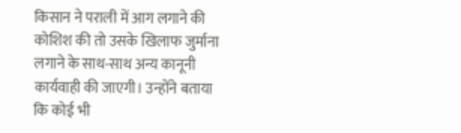किसान ने पराली में आग लगाने की कोशिश की तो उसके खिलाफ जुर्माना लगाने के साथ-साथ अन्य कानूनी कार्यवाही की जाएगी। उन्होंने बताया कि कोई भी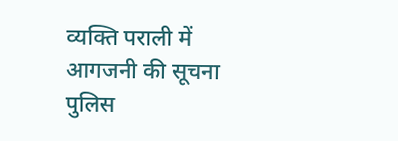व्यक्ति पराली में आगजनी की सूचना पुलिस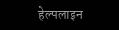हेल्पलाइन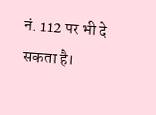नं. 112 पर भी दे सकता है।